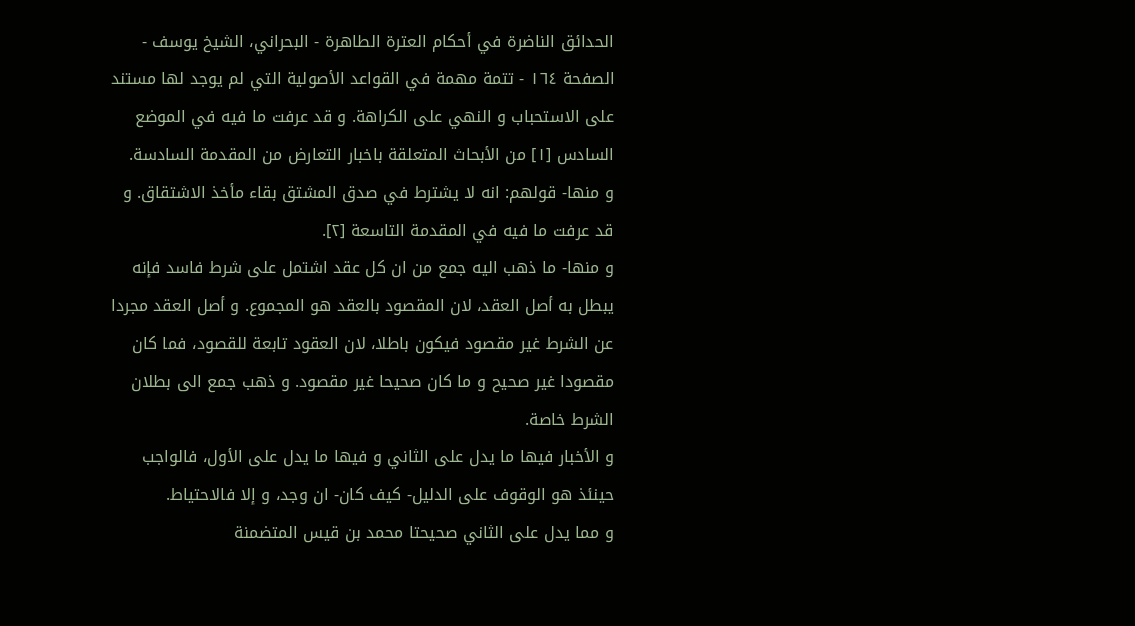الحدائق الناضرة في أحكام العترة الطاهرة - البحراني، الشيخ يوسف - الصفحة ١٦٤ - تتمة مهمة في القواعد الأصولية التي لم يوجد لها مستند
على الاستحباب و النهي على الكراهة. و قد عرفت ما فيه في الموضع السادس [١] من الأبحاث المتعلقة باخبار التعارض من المقدمة السادسة.
و منها- قولهم: انه لا يشترط في صدق المشتق بقاء مأخذ الاشتقاق. و قد عرفت ما فيه في المقدمة التاسعة [٢].
و منها- ما ذهب اليه جمع من ان كل عقد اشتمل على شرط فاسد فإنه يبطل به أصل العقد، لان المقصود بالعقد هو المجموع. و أصل العقد مجردا عن الشرط غير مقصود فيكون باطلا، لان العقود تابعة للقصود، فما كان مقصودا غير صحيح و ما كان صحيحا غير مقصود. و ذهب جمع الى بطلان الشرط خاصة.
و الأخبار فيها ما يدل على الثاني و فيها ما يدل على الأول، فالواجب حينئذ هو الوقوف على الدليل- كيف كان- ان وجد، و إلا فالاحتياط.
و مما يدل على الثاني صحيحتا محمد بن قيس المتضمنة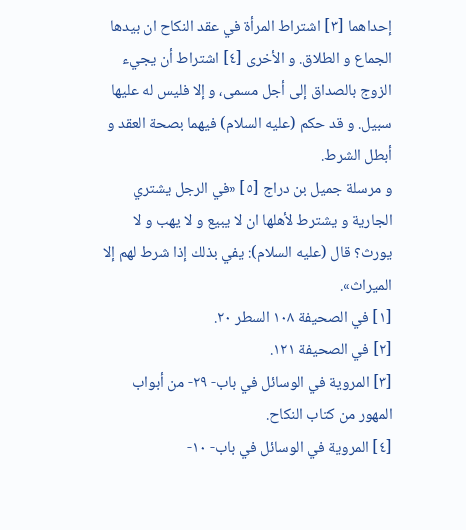إحداهما [٣] اشتراط المرأة في عقد النكاح ان بيدها الجماع و الطلاق. و الأخرى [٤] اشتراط أن يجيء الزوج بالصداق إلى أجل مسمى، و إلا فليس له عليها سبيل. و قد حكم (عليه السلام) فيهما بصحة العقد و أبطل الشرط.
و مرسلة جميل بن دراج [٥] «في الرجل يشتري الجارية و يشترط لأهلها ان لا يبيع و لا يهب و لا يورث؟ قال (عليه السلام): يفي بذلك إذا شرط لهم إلا الميراث».
[١] في الصحيفة ١٠٨ السطر ٢٠.
[٢] في الصحيفة ١٢١.
[٣] المروية في الوسائل في باب- ٢٩- من أبواب المهور من كتاب النكاح.
[٤] المروية في الوسائل في باب- ١٠-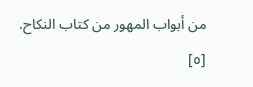من أبواب المهور من كتاب النكاح.
[٥]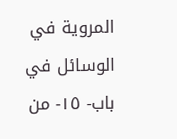المروية في الوسائل في باب- ١٥- من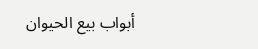أبواب بيع الحيوان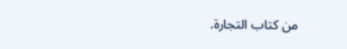من كتاب التجارة.